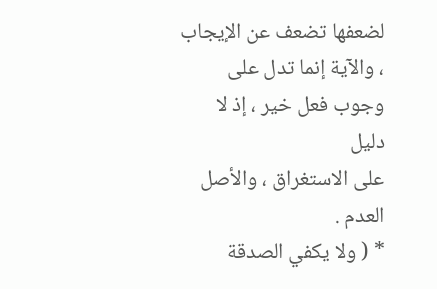لضعفها تضعف عن الإيجاب ، والآية إنما تدل على وجوب فعل خير ، إذ لا دليل
على الاستغراق ، والأصل العدم .
* ( ولا يكفي الصدقة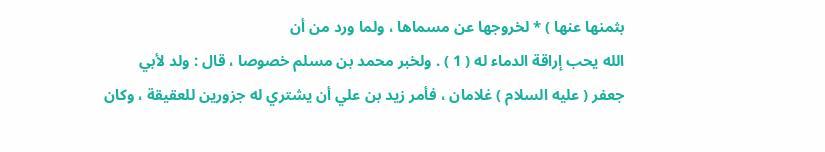بثمنها عنها ) * لخروجها عن مسماها ، ولما ورد من أن
الله يحب إراقة الدماء له ( 1 ) . ولخبر محمد بن مسلم خصوصا ، قال : ولد لأبي
جعفر ( عليه السلام ) غلامان ، فأمر زيد بن علي أن يشتري له جزورين للعقيقة ، وكان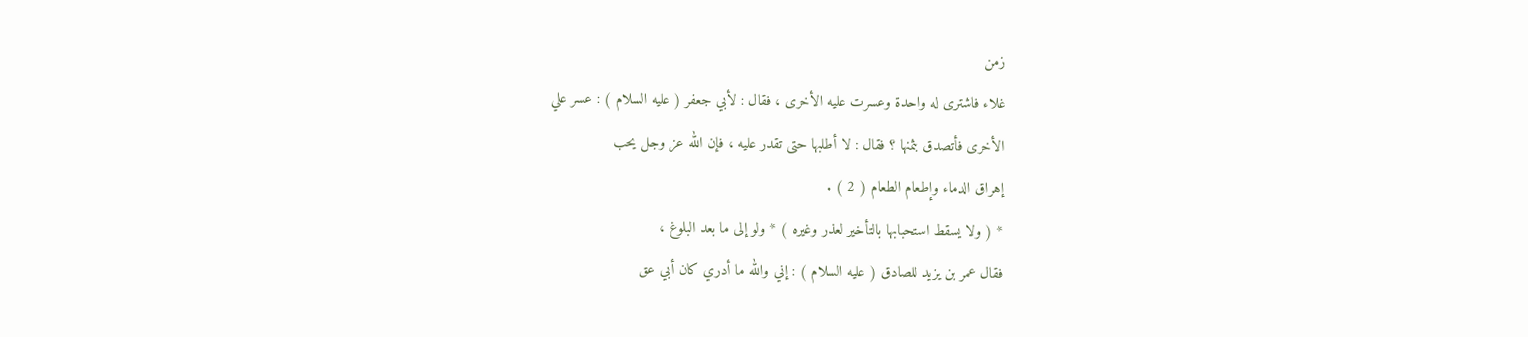زمن
غلاء فاشترى له واحدة وعسرت عليه الأخرى ، فقال : لأبي جعفر ( عليه السلام ) : عسر علي
الأخرى فأتصدق بثمنها ؟ فقال : لا أطلبها حتى تقدر عليه ، فإن الله عز وجل يحب
إهراق الدماء وإطعام الطعام ( 2 ) .
* ( ولا يسقط استحبابها بالتأخير لعذر وغيره ) * ولو إلى ما بعد البلوغ ،
فقال عمر بن يزيد للصادق ( عليه السلام ) : إني والله ما أدري كان أبي عق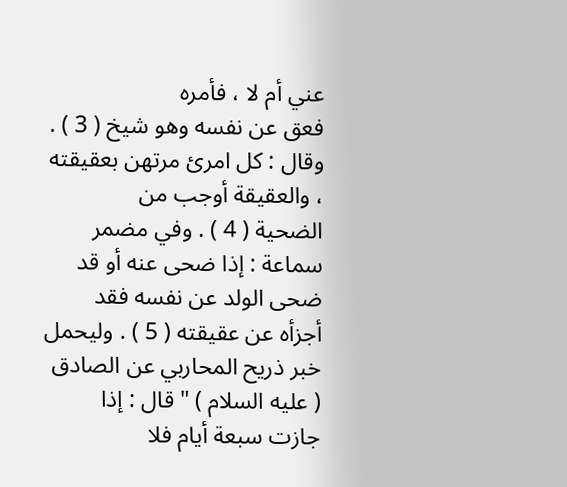عني أم لا ، فأمره
فعق عن نفسه وهو شيخ ( 3 ) . وقال : كل امرئ مرتهن بعقيقته ، والعقيقة أوجب من
الضحية ( 4 ) . وفي مضمر سماعة : إذا ضحى عنه أو قد ضحى الولد عن نفسه فقد
أجزأه عن عقيقته ( 5 ) . وليحمل خبر ذريح المحاربي عن الصادق ( عليه السلام ) " قال : إذا
جازت سبعة أيام فلا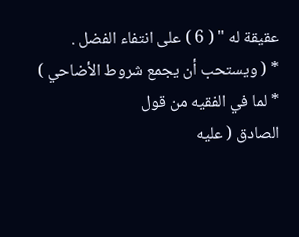عقيقة له " ( 6 ) على انتفاء الفضل .
* ( ويستحب أن يجمع شروط الأضاحي ) * لما في الفقيه من قول
الصادق ( عليه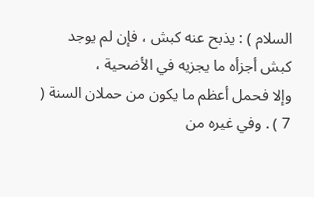السلام ) : يذبح عنه كبش ، فإن لم يوجد كبش أجزأه ما يجزيه في الأضحية ،
وإلا فحمل أعظم ما يكون من حملان السنة ( 7 ) . وفي غيره من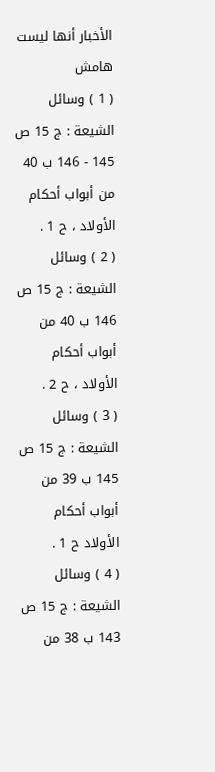الأخبار أنها ليست
هامش
( 1 ) وسائل الشيعة : ج 15 ص 145 - 146 ب 40 من أبواب أحكام الأولاد ، ح 1 .
( 2 ) وسائل الشيعة : ج 15 ص 146 ب 40 من أبواب أحكام الأولاد ، ح 2 .
( 3 ) وسائل الشيعة : ج 15 ص 145 ب 39 من أبواب أحكام الأولاد ح 1 .
( 4 ) وسائل الشيعة : ج 15 ص 143 ب 38 من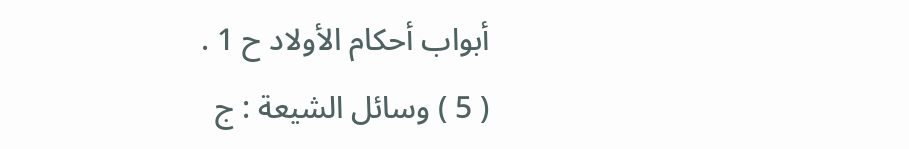أبواب أحكام الأولاد ح 1 .
( 5 ) وسائل الشيعة : ج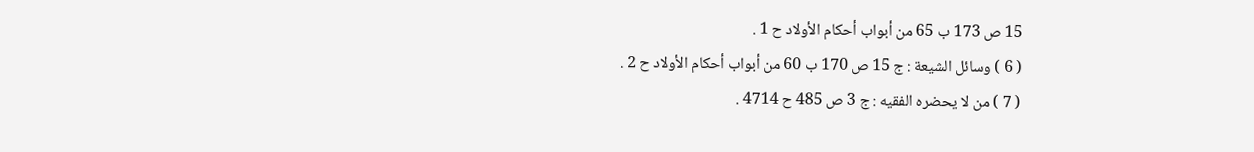15 ص 173 ب 65 من أبواب أحكام الأولاد ح 1 .
( 6 ) وسائل الشيعة : ج 15 ص 170 ب 60 من أبواب أحكام الأولاد ح 2 .
( 7 ) من لا يحضره الفقيه : ج 3 ص 485 ح 4714 .